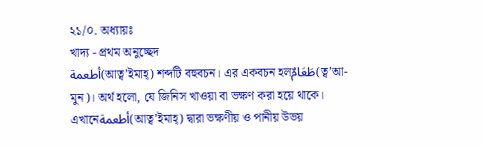২১/০. অধ্যায়ঃ
খাদ্য - প্রথম অনুচ্ছেদ
أطعمة(আত্ব’ইমাহ্) শব্দটি বহুবচন। এর একবচন হলطَعَامٌ(ত্ব’আ-মুন)। অর্থ হলো, যে জিনিস খাওয়া বা ভক্ষণ করা হয়ে থাকে। এখানেأطعمة(আত্ব’ইমাহ্) দ্বারা ভক্ষণীয় ও পানীয় উভয়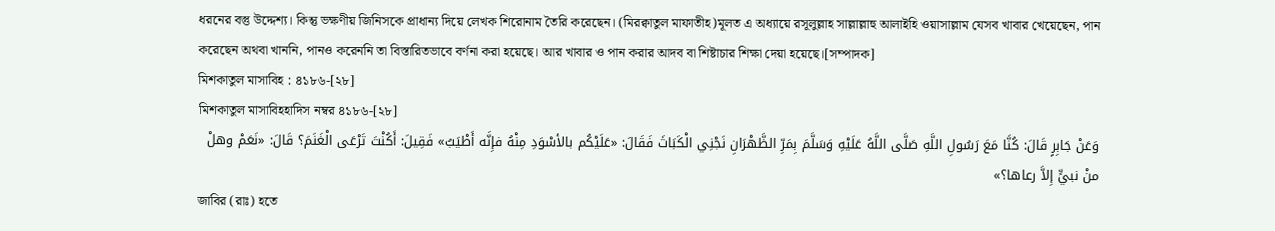ধরনের বস্তু উদ্দেশ্য। কিন্তু ভক্ষণীয় জিনিসকে প্রাধান্য দিয়ে লেখক শিরোনাম তৈরি করেছেন। (মিরক্বাতুল মাফাতীহ)মূলত এ অধ্যায়ে রসূলুল্লাহ সাল্লাল্লাহু আলাইহি ওয়াসাল্লাম যেসব খাবার খেয়েছেন, পান করেছেন অথবা খাননি, পানও করেননি তা বিস্তারিতভাবে বর্ণনা করা হয়েছে। আর খাবার ও পান করার আদব বা শিষ্টাচার শিক্ষা দেয়া হয়েছে।[সম্পাদক]
মিশকাতুল মাসাবিহ : ৪১৮৬-[২৮]
মিশকাতুল মাসাবিহহাদিস নম্বর ৪১৮৬-[২৮]
وَعَنْ جَابِرٍ قَالَ: كُنَّا مَعَ رَسُولِ اللَّهِ صَلَّى اللَّهُ عَلَيْهِ وَسَلَّمَ بِمَرِّ الظَّهْرَانِ نَجْنِي الْكَبَاثَ فَقَالَ: «عَلَيْكُم بالأسْوَدِ مِنْهُ فإِنَّه أَطْيَبُ» فَقِيلَ: أَكُنْتَ تَرْعَى الْغَنَمَ؟ قَالَ: «نَعَمْ وهلْ منْ نبيٍّ إِلاَّ رعاها؟»
জাবির (রাঃ) হতে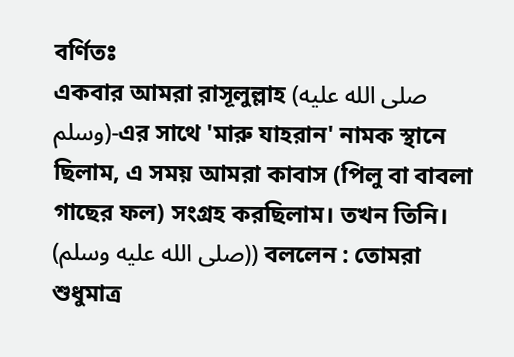বর্ণিতঃ
একবার আমরা রাসূলুল্লাহ (صلى الله عليه وسلم)-এর সাথে 'মারু যাহরান' নামক স্থানে ছিলাম, এ সময় আমরা কাবাস (পিলু বা বাবলা গাছের ফল) সংগ্রহ করছিলাম। তখন তিনি। (صلى الله عليه وسلم)) বললেন : তোমরা শুধুমাত্র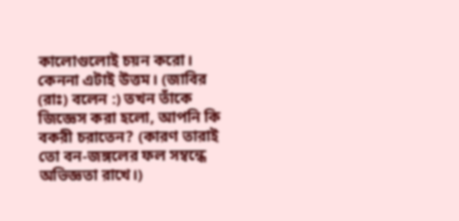কালোগুলোই চয়ন করো। কেননা এটাই উত্তম। (জাবির (রাঃ) বলেন :) তখন তাঁকে জিজ্ঞেস করা হলো, আপনি কি বকরী চরাতেন? (কারণ তারাই তো বন-জঙ্গলের ফল সম্বন্ধে অভিজ্ঞতা রাখে।)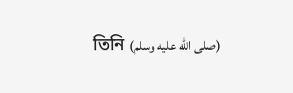তিনি (صلى الله عليه وسلم)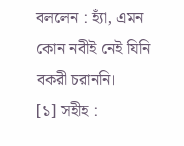বললেন : হ্যাঁ, এমন কোন নবীই নেই যিনি বকরী চরাননি।
[১] সহীহ :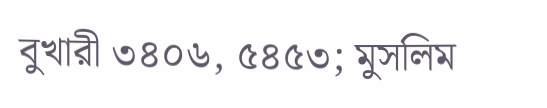বুখারী ৩৪০৬, ৫৪৫৩; মুসলিম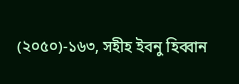(২০৫০)-১৬৩, সহীহ ইবনু হিব্বান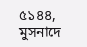৫১৪৪, মুসনাদে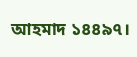আহমাদ ১৪৪৯৭।